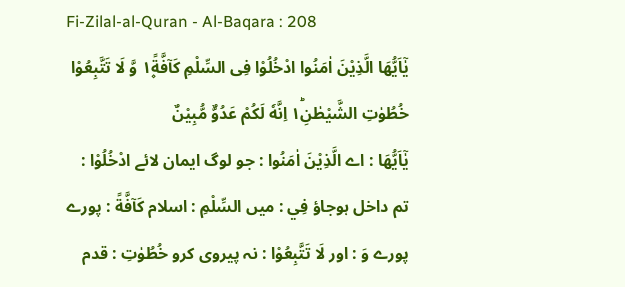Fi-Zilal-al-Quran - Al-Baqara : 208
یٰۤاَیُّهَا الَّذِیْنَ اٰمَنُوا ادْخُلُوْا فِی السِّلْمِ كَآفَّةً١۪ وَّ لَا تَتَّبِعُوْا خُطُوٰتِ الشَّیْطٰنِ١ؕ اِنَّهٗ لَكُمْ عَدُوٌّ مُّبِیْنٌ
يٰٓاَيُّهَا : اے الَّذِيْنَ اٰمَنُوا : جو لوگ ایمان لائے ادْخُلُوْا : تم داخل ہوجاؤ فِي : میں السِّلْمِ : اسلام كَآفَّةً : پورے پورے وَ : اور لَا تَتَّبِعُوْا : نہ پیروی کرو خُطُوٰتِ : قدم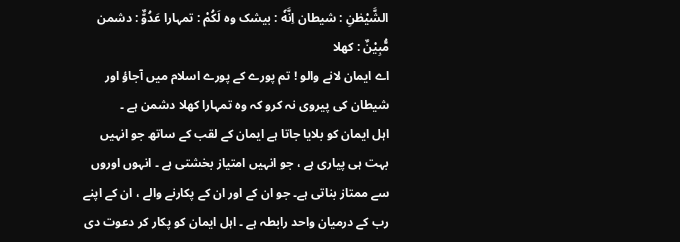الشَّيْطٰنِ : شیطان اِنَّهٗ : بیشک وہ لَكُمْ : تمہارا عَدُوٌّ : دشمن مُّبِيْنٌ : کھلا
اے ایمان لانے والو ! تم پورے کے پورے اسلام میں آجاؤ اور شیطان کی پیروی نہ کرو کہ وہ تمہارا کھلا دشمن ہے ۔
اہل ایمان کو بلایا جاتا ہے ایمان کے لقب کے ساتھ جو انہیں بہت ہی پیاری ہے ، جو انہیں امتیاز بخشتی ہے ۔ انہوں اوروں سے ممتاز بناتی ہے۔ جو ان کے اور ان کے پکارنے والے ، ان کے اپنے رب کے درمیان واحد رابطہ ہے ۔ اہل ایمان کو پکار کر دعوت دی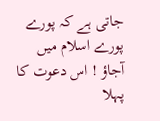جاتی ہے کہ پورے پورے اسلام میں آجاؤ ! اس دعوت کا پہلا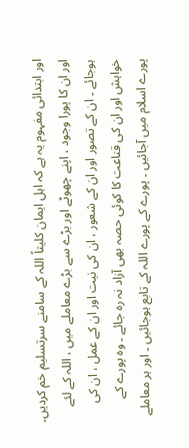اور ابتدائی مفہوم یہ ہے کہ اہل ایمان کلیتاً اللہ کے سامنے سرتسلیم خم کردیں۔ اور ان کا پورا وجود ، اپنے چھوٹے اور بڑے سے بڑے معاملے میں ، اللہ کے لئے ہوجائے ۔ ان کے تصور اور ان کے شعور ، ان کی نیت اور ان کے عمل ، ان کی خواہش اور ان کی قناعت کا کوئی حصہ بھی آزاد نہ رہ جائے ۔ وہ پورے کے پورے اسلام میں آجائیں ۔ پورے کے پورے اللہ کے تابع ہوجائیں ۔ اور ہر معاملے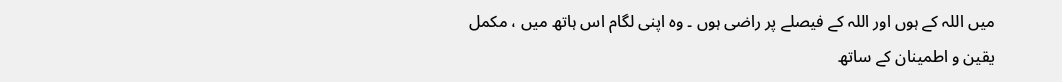میں اللہ کے ہوں اور اللہ کے فیصلے پر راضی ہوں ۔ وہ اپنی لگام اس ہاتھ میں ، مکمل یقین و اطمینان کے ساتھ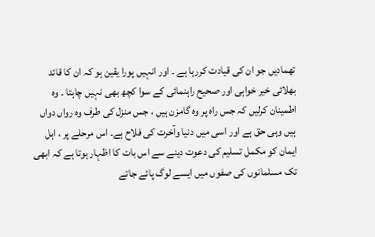تھمادیں جو ان کی قیادت کررہا ہے ۔ اور انہیں پورا یقین ہو کہ ان کا قائد بھلائی خیر خواہی اور صحیح راہنمائی کے سوا کچھ بھی نہیں چاہتا ۔ وہ اطمینان کرلیں کہ جس راہ پر وہ گامزن ہیں ، جس منزل کی طرف وہ رواں دواں ہیں وہی حق ہے اور اسی میں دنیا وآخرت کی فلاح ہے۔ اس مرحلے پر ، اہل ایمان کو مکمل تسلیم کی دعوت دینے سے اس بات کا اظہار ہوتا ہے کہ ابھی تک مسلمانوں کی صفوں میں ایسے لوگ پائے جاتے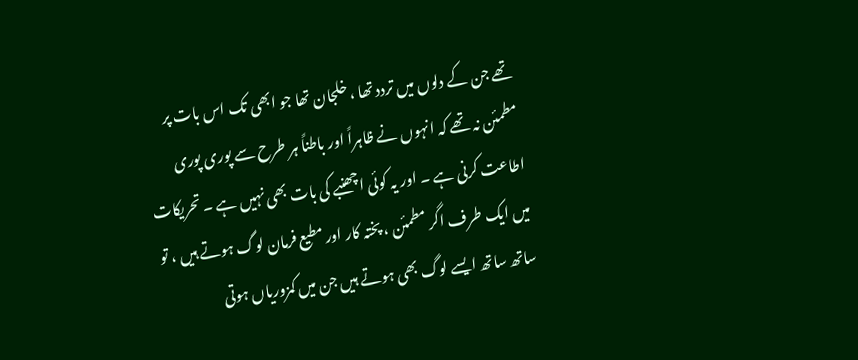تھے جن کے دلوں میں تردد تھا ، خلجان تھا جو ابھی تک اس بات پر مطمئن نہ تھے کہ انہوں نے ظاہراً اور باطناً ہر طرح سے پوری پوری اطاعت کرنی ہے ۔ اور یہ کوئی اچھنبے کی بات بھی نہیں ہے ۔ تحریکات میں ایک طرف اگر مطمئن ، پختہ کار اور مطیع فرمان لوگ ہوتے ہیں ، تو ساتھ ساتھ ایسے لوگ بھی ہوتے ہیں جن میں کمزوریاں ہوتی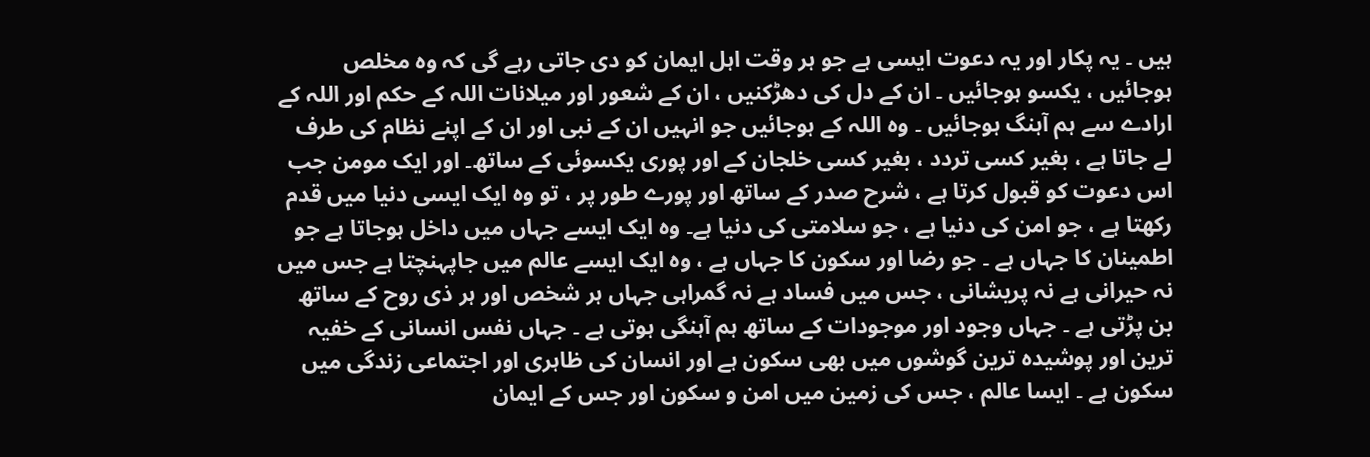ہیں ۔ یہ پکار اور یہ دعوت ایسی ہے جو ہر وقت اہل ایمان کو دی جاتی رہے گی کہ وہ مخلص ہوجائیں ، یکسو ہوجائیں ۔ ان کے دل کی دھڑکنیں ، ان کے شعور اور میلانات اللہ کے حکم اور اللہ کے ارادے سے ہم آہنگ ہوجائیں ۔ وہ اللہ کے ہوجائیں جو انہیں ان کے نبی اور ان کے اپنے نظام کی طرف لے جاتا ہے ، بغیر کسی تردد ، بغیر کسی خلجان کے اور پوری یکسوئی کے ساتھ۔ اور ایک مومن جب اس دعوت کو قبول کرتا ہے ، شرح صدر کے ساتھ اور پورے طور پر ، تو وہ ایک ایسی دنیا میں قدم رکھتا ہے ، جو امن کی دنیا ہے ، جو سلامتی کی دنیا ہے۔ وہ ایک ایسے جہاں میں داخل ہوجاتا ہے جو اطمینان کا جہاں ہے ۔ جو رضا اور سکون کا جہاں ہے ، وہ ایک ایسے عالم میں جاپہنچتا ہے جس میں نہ حیرانی ہے نہ پریشانی ، جس میں فساد ہے نہ گمراہی جہاں ہر شخص اور ہر ذی روح کے ساتھ بن پڑتی ہے ۔ جہاں وجود اور موجودات کے ساتھ ہم آہنگی ہوتی ہے ۔ جہاں نفس انسانی کے خفیہ ترین اور پوشیدہ ترین گوشوں میں بھی سکون ہے اور انسان کی ظاہری اور اجتماعی زندگی میں سکون ہے ۔ ایسا عالم ، جس کی زمین میں امن و سکون اور جس کے ایمان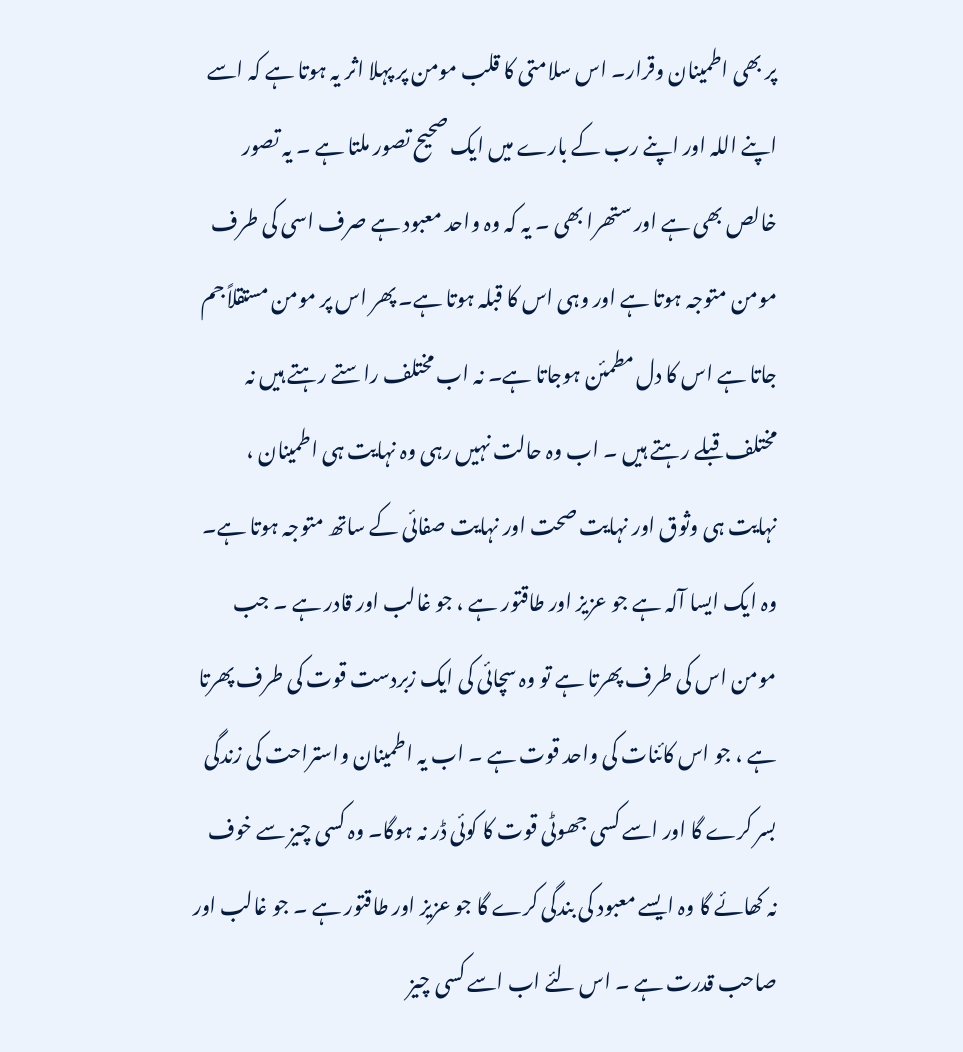پر بھی اطمینان وقرار۔ اس سلامتی کا قلب مومن پر پہلا اثر یہ ہوتا ہے کہ اسے اپنے اللہ اور اپنے رب کے بارے میں ایک صحیح تصور ملتا ہے ۔ یہ تصور خالص بھی ہے اور ستھرا بھی ۔ یہ کہ وہ واحد معبود ہے صرف اسی کی طرف مومن متوجہ ہوتا ہے اور وہی اس کا قبلہ ہوتا ہے۔ پھر اس پر مومن مستقلاً جم جاتا ہے اس کا دل مطمئن ہوجاتا ہے۔ نہ اب مختلف راستے رہتے ہیں نہ مختلف قبلے رہتے ہیں ۔ اب وہ حالت نہیں رہی وہ نہایت ہی اطمینان ، نہایت ہی وثوق اور نہایت صحت اور نہایت صفائی کے ساتھ متوجہ ہوتا ہے۔ وہ ایک ایسا آلہ ہے جو عزیز اور طاقتور ہے ، جو غالب اور قادر ہے ۔ جب مومن اس کی طرف پھرتا ہے تو وہ سچائی کی ایک زبردست قوت کی طرف پھرتا ہے ، جو اس کائنات کی واحد قوت ہے ۔ اب یہ اطمینان واستراحت کی زندگی بسر کرے گا اور اسے کسی جھوٹی قوت کا کوئی ڈر نہ ہوگا۔ وہ کسی چیز سے خوف نہ کھائے گا وہ ایسے معبود کی بندگی کرے گا جو عزیز اور طاقتور ہے ۔ جو غالب اور صاحب قدرت ہے ۔ اس لئے اب اسے کسی چیز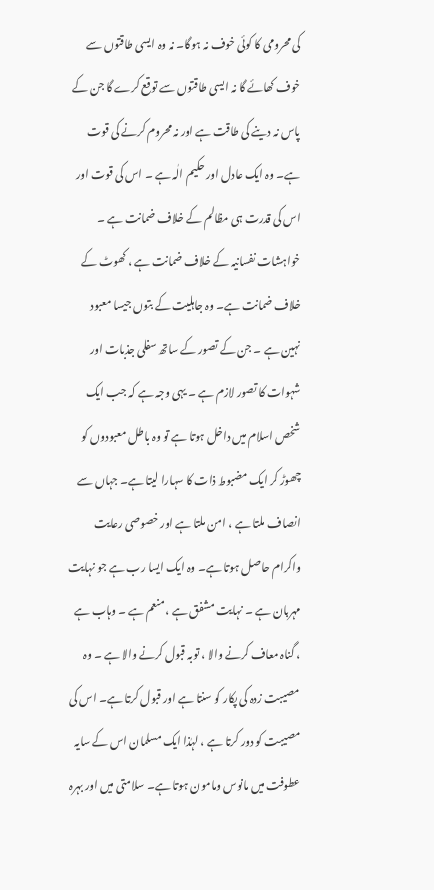کی محرومی کا کوئی خوف نہ ہوگا۔ نہ وہ ایسی طاقتوں سے خوف کھائے گا نہ ایسی طاقتوں سے توقع کرے گا جن کے پاس نہ دینے کی طاقت ہے اور نہ محروم کرنے کی قوت ہے۔ وہ ایک عادل اور حکیم الٰہ ہے ۔ اس کی قوت اور اس کی قدرت ہی مظالم کے خلاف ضمانت ہے ۔ خواہشات نفسانیہ کے خلاف ضمانت ہے ، کھوٹ کے خلاف ضمانت ہے۔ وہ جاہلیت کے بتوں جیسا معبود نہین ہے ۔ جن کے تصور کے ساتھ سفلی جذبات اور شہوات کا تصور لازم ہے ۔ یہی وجہ ہے کہ جب ایک شخص اسلام میں داخل ہوتا ہے تو وہ باطل معبودوں کو چھوڑ کر ایک مضبوط ذات کا سہارا لیتا ہے۔ جہاں سے انصاف ملتا ہے ، امن ملتا ہے اور خصوصی رعایت واکرام حاصل ہوتا ہے۔ وہ ایک ایسا رب ہے جو نہایت مہربان ہے ۔ نہایت مشفق ہے ، منعم ہے ۔ وہاب ہے ، گناہ معاف کرنے والا ، توبہ قبول کرنے والا ہے ۔ وہ مصیبت زدہ کی پکار کو سنتا ہے اور قبول کرتا ہے۔ اس کی مصیبت کو دور کرتا ہے ، لہٰذا ایک مسلمان اس کے سایہ عطوفت میں مانوس ومامون ہوتا ہے۔ سلامتی میں اور بہرہ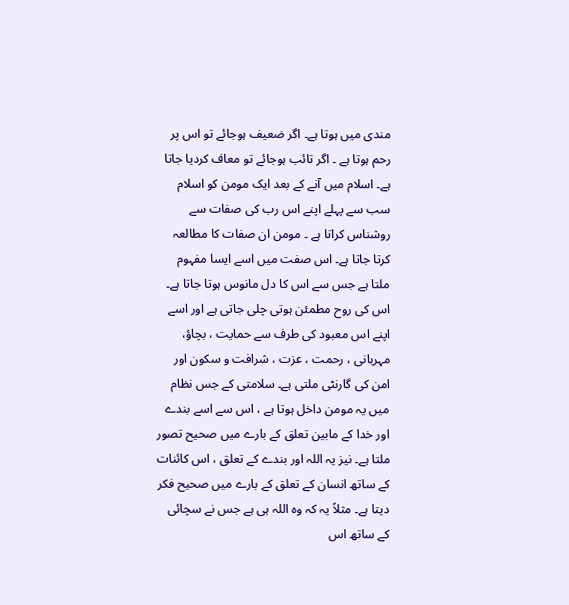مندی میں ہوتا ہے۔ اگر ضعیف ہوجائے تو اس پر رحم ہوتا ہے ۔ اگر تائب ہوجائے تو معاف کردیا جاتا ہے۔ اسلام میں آنے کے بعد ایک مومن کو اسلام سب سے پہلے اپنے اس رب کی صفات سے روشناس کراتا ہے ۔ مومن ان صفات کا مطالعہ کرتا جاتا ہے۔ اس صفت میں اسے ایسا مفہوم ملتا ہے جس سے اس کا دل مانوس ہوتا جاتا ہے۔ اس کی روح مطمئن ہوتی چلی جاتی ہے اور اسے اپنے اس معبود کی طرف سے حمایت ، بچاؤ، مہربانی ، رحمت ، عزت ، شرافت و سکون اور امن کی گارنٹی ملتی ہے۔ سلامتی کے جس نظام میں یہ مومن داخل ہوتا ہے ، اس سے اسے بندے اور خدا کے مابین تعلق کے بارے میں صحیح تصور ملتا ہے۔ نیز یہ اللہ اور بندے کے تعلق ، اس کائنات کے ساتھ انسان کے تعلق کے بارے میں صحیح فکر دیتا ہے۔ مثلاً یہ کہ وہ اللہ ہی ہے جس نے سچائی کے ساتھ اس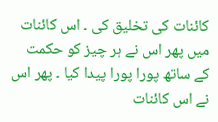کائنات کی تخلیق کی ۔ اس کائنات میں پھر اس نے ہر چیز کو حکمت کے ساتھ پورا پورا پیدا کیا ۔ پھر اس نے اس کائنات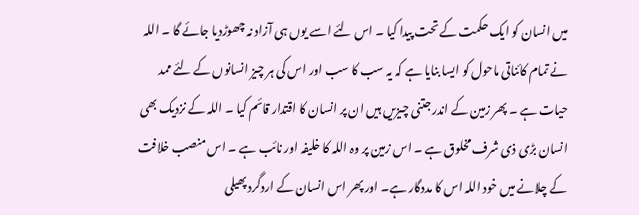میں انسان کو ایک حکمت کے تحت پیدا کیا ۔ اس لئے اسے یوں ہی آزاد نہ چھوڑدیا جائے گا ۔ اللہ نے تمام کائناتی ماحول کو ایسا بنایا ہے کہ یہ سب کا سب اور اس کی ہر چیز انسانوں کے لئے ممد حیات ہے ۔ پھر زمین کے اندر جتنی چیزیں ہیں ان پر انسان کا اقتدار قائم کیا ۔ اللہ کے نزدیک بھی انسان بڑی ذی شرف مخلوق ہے ۔ اس زمین پر وہ اللہ کا خلیفہ اور نائب ہے ۔ اس منصب خلافت کے چلانے میں خود اللہ اس کا مددگار ہے۔ اور پھر اس انسان کے اردگرد پھیلی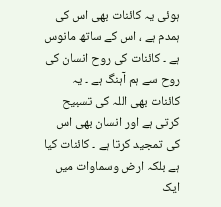ہوئی یہ کائنات بھی اس کی ہمدم ہے ، اس کے ساتھ مانوس ہے ۔ کائنات کی روح انسان کی روح سے ہم آہنگ ہے ۔ یہ کائنات بھی اللہ کی تسبیح کرتی ہے اور انسان بھی اس کی تمجید کرتا ہے ۔ کائنات کیا ہے بلکہ ارض وسماوات میں ایک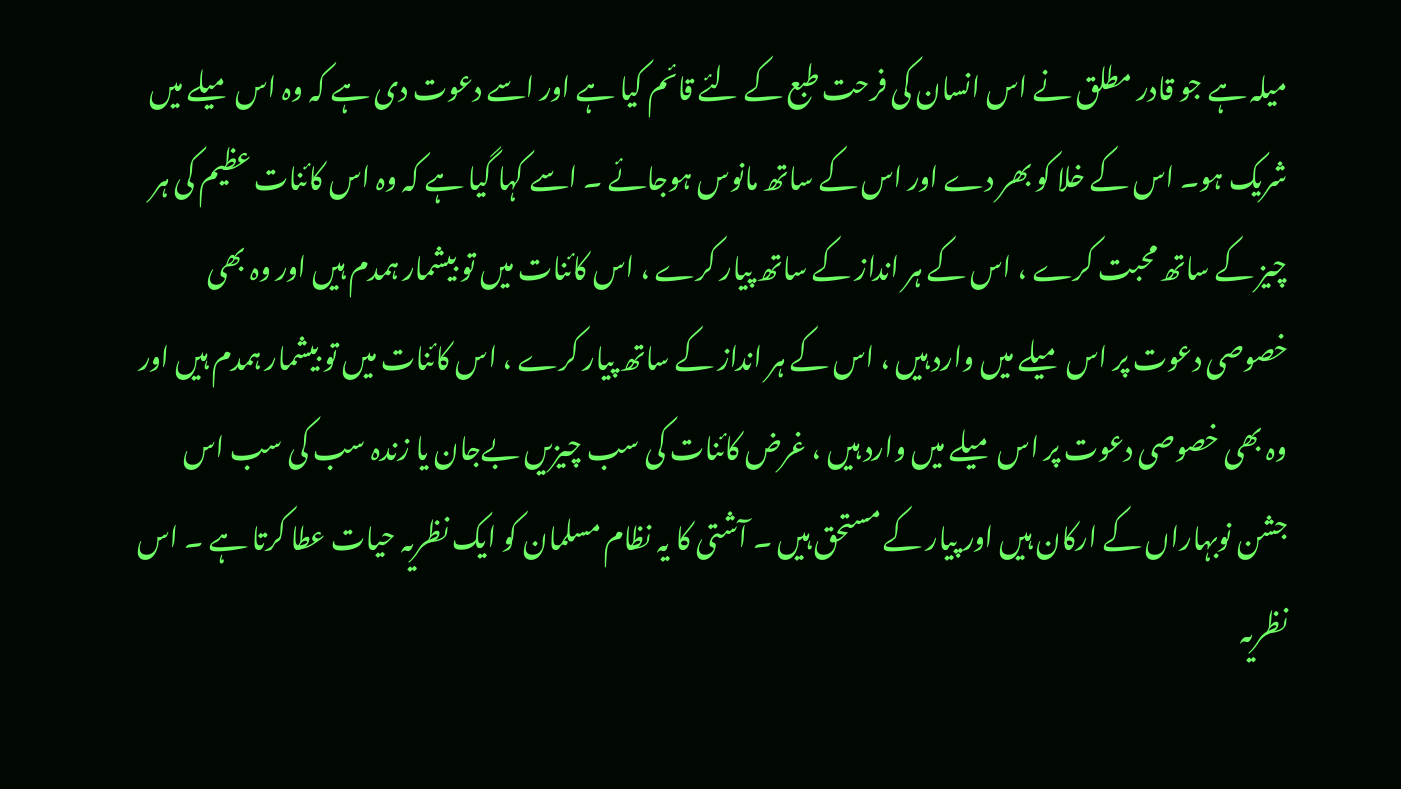میلہ ہے جو قادر مطلق نے اس انسان کی فرحت طبع کے لئے قائم کیا ہے اور اسے دعوت دی ہے کہ وہ اس میلے میں شریک ہو۔ اس کے خلا کو بھر دے اور اس کے ساتھ مانوس ہوجائے ۔ اسے کہا گیا ہے کہ وہ اس کائنات عظیم کی ہر چیز کے ساتھ محبت کرے ، اس کے ہر انداز کے ساتھ پیار کرے ، اس کائنات میں تو بیشمار ہمدم ہیں اور وہ بھی خصوصی دعوت پر اس میلے میں وارد ہیں ، اس کے ہر انداز کے ساتھ پیار کرے ، اس کائنات میں تو بیشمار ہمدم ہیں اور وہ بھی خصوصی دعوت پر اس میلے میں وارد ہیں ، غرض کائنات کی سب چیزیں بےجان یا زندہ سب کی سب اس جشن نوبہاراں کے ارکان ہیں اور پیار کے مستحق ہیں ۔ آشتی کا یہ نظام مسلمان کو ایک نظریہ حیات عطا کرتا ہے ۔ اس نظریہ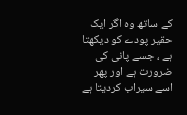کے ساتھ وہ اگر ایک حقیر پودے کو دیکھتا ہے ، جسے پانی کی ضرورت ہے اور پھر اسے سیراب کردیتا ہے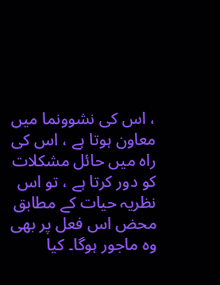، اس کی نشوونما میں معاون ہوتا ہے ، اس کی راہ میں حائل مشکلات کو دور کرتا ہے ، تو اس نظریہ حیات کے مطابق محض اس فعل پر بھی وہ ماجور ہوگا۔ کیا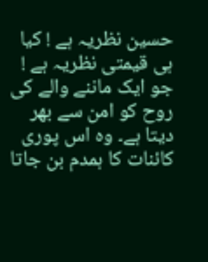حسین نظریہ ہے ! کیا ہی قیمتی نظریہ ہے ! جو ایک ماننے والے کی روح کو امن سے بھر دیتا ہے۔ وہ اس پوری کائنات کا ہمدم بن جاتا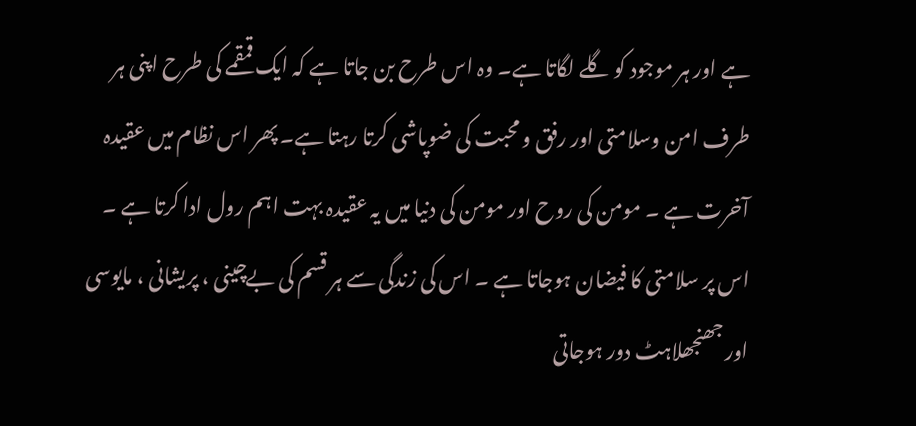ہے اور ہر موجود کو گلے لگاتا ہے۔ وہ اس طرح بن جاتا ہے کہ ایک قمقمے کی طرح اپنی ہر طرف امن وسلامتی اور رفق و محبت کی ضوپاشی کرتا رہتا ہے۔ پھر اس نظام میں عقیدہ آخرت ہے ۔ مومن کی روح اور مومن کی دنیا میں یہ عقیدہ بہت اہم رول ادا کرتا ہے ۔ اس پر سلامتی کا فیضان ہوجاتا ہے ۔ اس کی زندگی سے ہر قسم کی بےچینی ، پریشانی ، مایوسی اور جھنجھلاہٹ دور ہوجاتی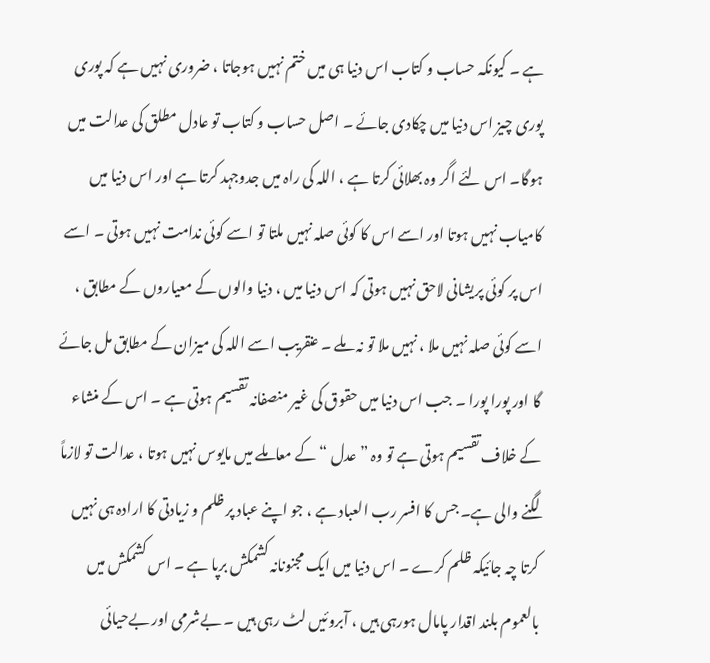ہے ۔ کیونکہ حساب و کتاب اس دنیا ہی میں ختم نہیں ہوجاتا ، ضروری نہیں ہے کہ پوری پوری چیز اس دنیا میں چکادی جائے ۔ اصل حساب و کتاب تو عادل مطلق کی عدالت میں ہوگا۔ اس لئے اگر وہ بھلائی کرتا ہے ، اللہ کی راہ میں جدوجہد کرتا ہے اور اس دنیا میں کامیاب نہیں ہوتا اور اسے اس کا کوئی صلہ نہیں ملتا تو اسے کوئی ندامت نہیں ہوتی ۔ اسے اس پر کوئی پریشانی لاحق نہیں ہوتی کہ اس دنیا میں ، دنیا والوں کے معیاروں کے مطابق ، اسے کوئی صلہ نہیں ملا ، نہیں ملا تو نہ ملے ۔ عنقریب اسے اللہ کی میزان کے مطابق مل جائے گا اور پورا پورا ۔ جب اس دنیا میں حقوق کی غیر منصفانہ تقسیم ہوتی ہے ۔ اس کے منشاء کے خلاف تقسیم ہوتی ہے تو وہ ” عدل “ کے معاملے میں مایوس نہیں ہوتا ، عدالت تو لازماً لگنے والی ہے۔ جس کا افسر رب العباد ہے ، جو اپنے عباد پر ظلم و زیادتی کا ارادہ ہی نہیں کرتا چہ جائیکہ ظلم کرے ۔ اس دنیا میں ایک مجنونانہ کشمکش برپا ہے ۔ اس کشمکش میں بالعموم بلند اقدار پامال ہورہی ہیں ، آبروئیں لٹ رہی ہیں ۔ بےشرمی اور بےحیائی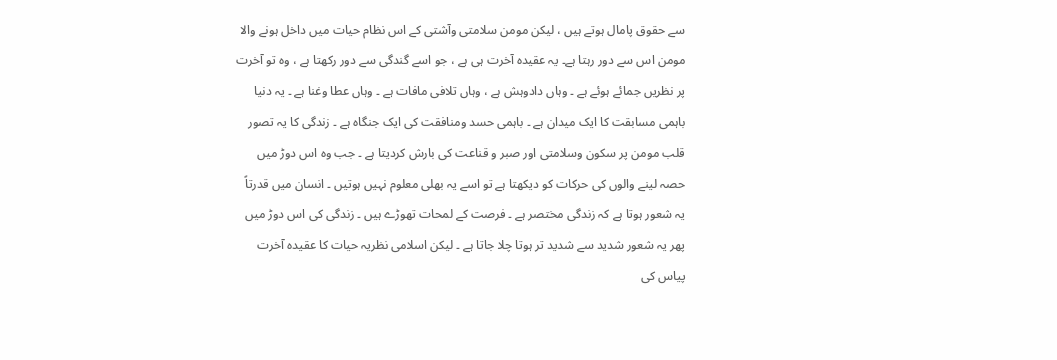سے حقوق پامال ہوتے ہیں ، لیکن مومن سلامتی وآشتی کے اس نظام حیات میں داخل ہونے والا مومن اس سے دور رہتا ہے۔ یہ عقیدہ آخرت ہی ہے ، جو اسے گندگی سے دور رکھتا ہے ، وہ تو آخرت پر نظریں جمائے ہوئے ہے ۔ وہاں دادوہش ہے ، وہاں تلافی مافات ہے ۔ وہاں عطا وغنا ہے ۔ یہ دنیا باہمی مسابقت کا ایک میدان ہے ۔ باہمی حسد ومنافقت کی ایک جنگاہ ہے ۔ زندگی کا یہ تصور قلب مومن پر سکون وسلامتی اور صبر و قناعت کی بارش کردیتا ہے ۔ جب وہ اس دوڑ میں حصہ لینے والوں کی حرکات کو دیکھتا ہے تو اسے یہ بھلی معلوم نہیں ہوتیں ۔ انسان میں قدرتاً یہ شعور ہوتا ہے کہ زندگی مختصر ہے ۔ فرصت کے لمحات تھوڑے ہیں ۔ زندگی کی اس دوڑ میں پھر یہ شعور شدید سے شدید تر ہوتا چلا جاتا ہے ۔ لیکن اسلامی نظریہ حیات کا عقیدہ آخرت پیاس کی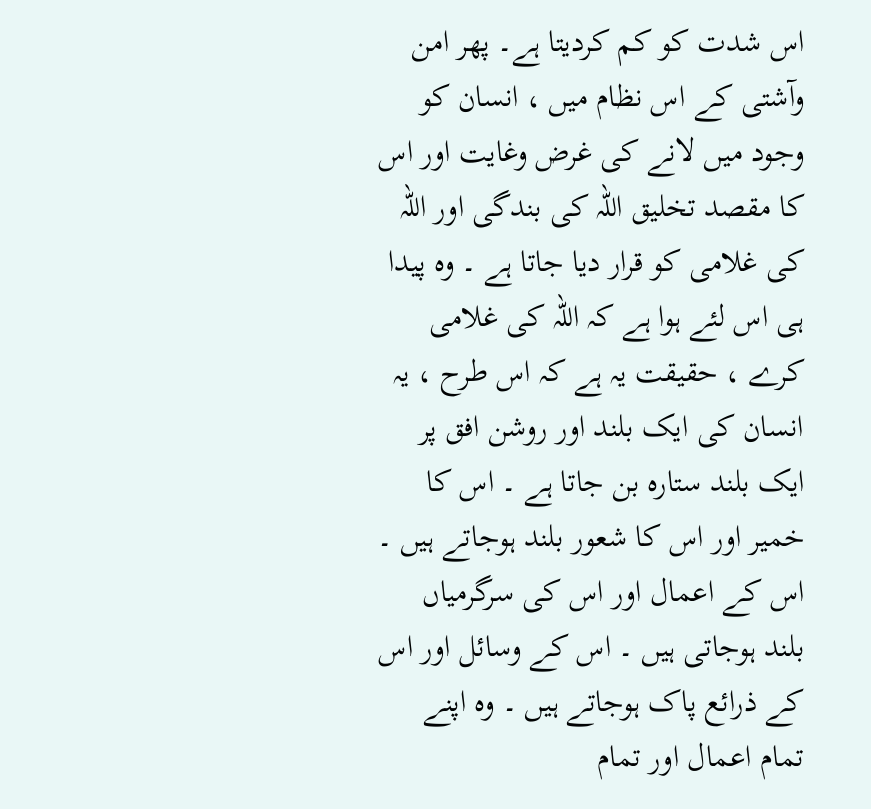اس شدت کو کم کردیتا ہے۔ پھر امن وآشتی کے اس نظام میں ، انسان کو وجود میں لانے کی غرض وغایت اور اس کا مقصد تخلیق اللہ کی بندگی اور اللہ کی غلامی کو قرار دیا جاتا ہے ۔ وہ پیدا ہی اس لئے ہوا ہے کہ اللہ کی غلامی کرے ، حقیقت یہ ہے کہ اس طرح ، یہ انسان کی ایک بلند اور روشن افق پر ایک بلند ستارہ بن جاتا ہے ۔ اس کا خمیر اور اس کا شعور بلند ہوجاتے ہیں ۔ اس کے اعمال اور اس کی سرگرمیاں بلند ہوجاتی ہیں ۔ اس کے وسائل اور اس کے ذرائع پاک ہوجاتے ہیں ۔ وہ اپنے تمام اعمال اور تمام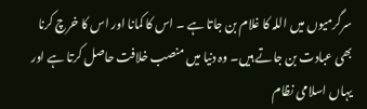سرگرمیوں میں اللہ کا غلام بن جاتا ہے ۔ اس کا کمانا اور اس کا خرچ کرنا بھی عبادت بن جاتے ہیں۔ وہ دنیا میں منصب خلافت حاصل کرتا ہے اور یہاں اسلامی نظام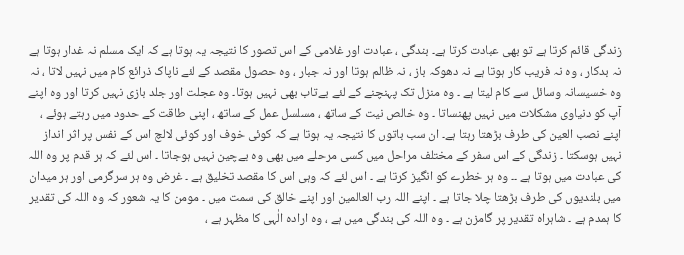زندگی قائم کرتا ہے تو بھی عبادت کرتا ہے۔ بندگی ، عبادت اور غلامی کے اس تصور کا نتیجہ یہ ہوتا ہے کہ ایک مسلم نہ غدار ہوتا ہے نہ بدکار ، وہ نہ فریب کار ہوتا ہے نہ دھوکہ باز ، نہ ظالم ہوتا اور نہ جبار ، وہ حصول مقصد کے لئے ناپاک ذرائع کام میں نہیں لاتا ، نہ وہ خسیسانہ وسائل سے کام لیتا ہے ۔ وہ منزل تک پہنچنے کے لئے بےتاب بھی نہیں ہوتا۔ وہ عجلت اور جلد بازی نہیں کرتا اور وہ اپنے آپ کو دنیاوی مشکلات میں نہیں پھنساتا ۔ وہ خالص نیت کے ساتھ ، مسلسل عمل کے ساتھ ، اپنی طاقت کے حدود میں رہتے ہوئے ، اپنے نصب العین کی طرف بڑھتا رہتا ہے۔ ان سب باتوں کا نتیجہ یہ ہوتا ہے کہ کوئی خوف اور کوئی لالچ اس کے نفس پر اثر انداز نہیں ہوسکتا ۔ زندگی کے اس سفر کے مختلف مراحل میں کسی مرحلے میں بھی وہ بےچین نہیں ہوجاتا ۔ اس لئے کہ ہر قدم پر وہ اللہ کی عبادت میں ہوتا ہے ۔۔ وہ ہر خطرے کو انگیز کرتا ہے ۔ اس لئے کہ وہی اس کا مقصد تخلیق ہے ۔ غرض وہ ہر سرگرمی اور ہر میدان میں بلندیوں کی طرف بڑھتا چلا جاتا ہے ۔ اپنے اللہ رب العالمین اور اپنے خالق کی سمت میں ۔ مومن کا یہ شعور کہ وہ اللہ کی تقدیر کا ہمدم ہے ۔ شاہراہ تقدیر پر گامزن ہے ۔ وہ اللہ کی بندگی میں ہے ، وہ ارادہ الٰہی کا مظہر ہے ،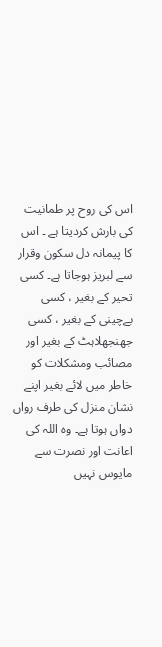اس کی روح پر طمانیت کی بارش کردیتا ہے ۔ اس کا پیمانہ دل سکون وقرار سے لبریز ہوجاتا ہے۔ کسی تحیر کے بغیر ، کسی بےچینی کے بغیر ، کسی جھنجھلاہٹ کے بغیر اور مصائب ومشکلات کو خاطر میں لائے بغیر اپنے نشان منزل کی طرف رواں دواں ہوتا ہے۔ وہ اللہ کی اعانت اور نصرت سے مایوس نہیں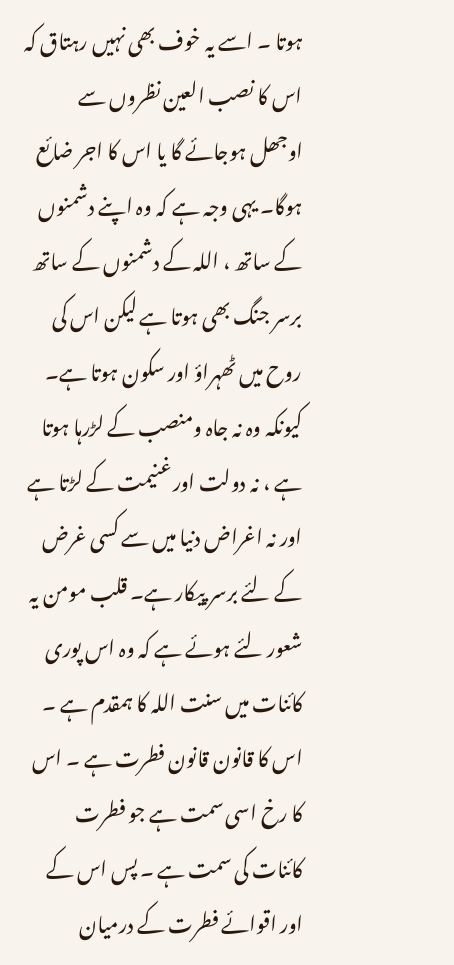ہوتا ۔ اسے یہ خوف بھی نہیں رہتاق کہ اس کا نصب العین نظروں سے اوجھل ہوجائے گا یا اس کا اجر ضائع ہوگا۔ یہی وجہ ہے کہ وہ اپنے دشمنوں کے ساتھ ، اللہ کے دشمنوں کے ساتھ برسر جنگ بھی ہوتا ہے لیکن اس کی روح میں ٹھہراؤ اور سکون ہوتا ہے۔ کیونکہ وہ نہ جاہ ومنصب کے لڑرہا ہوتا ہے ، نہ دولت اور غنیمت کے لڑتا ہے اور نہ اغراض دنیا میں سے کسی غرض کے لئے برسر پیکار ہے۔ قلب مومن یہ شعور لئے ہوئے ہے کہ وہ اس پوری کائنات میں سنت اللہ کا ہمقدم ہے ۔ اس کا قانون قانون فطرت ہے ۔ اس کا رخ اسی سمت ہے جو فطرت کائنات کی سمت ہے ۔ پس اس کے اور اقوائے فطرت کے درمیان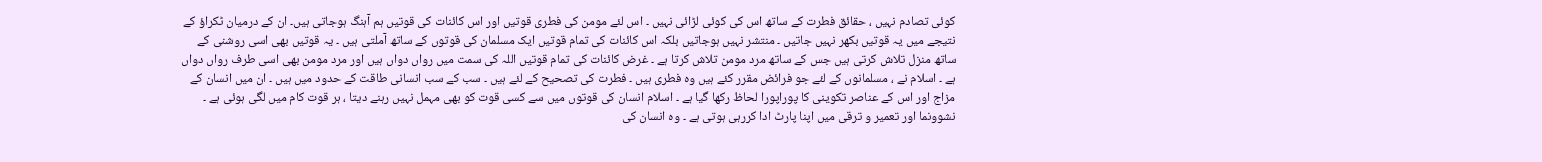کوئی تصادم نہیں ، حقائق فطرت کے ساتھ اس کی کوئی لڑائی نہیں ۔ اس لئے مومن کی فطری قوتیں اور اس کائنات کی قوتیں ہم آہنگ ہوجاتی ہیں۔ ان کے درمیان ٹکراؤ کے نتیجے میں یہ قوتیں بکھر نہیں جاتیں ۔ منتشر نہیں ہوجاتیں بلکہ اس کائنات کی تمام قوتیں ایک مسلمان کی قوتوں کے ساتھ آملتی ہیں ۔ یہ قوتیں بھی اسی روشنی کے ساتھ منزل تلاش کرتی ہیں جس کے ساتھ مرد مومن تلاش کرتا ہے ۔ غرض کائنات کی تمام قوتیں اللہ کی سمت میں رواں دواں ہیں اور مرد مومن بھی اسی طرف رواں دواں ہے ۔ اسلام نے ، مسلمانوں کے لئے جو فرائض مقرر کئے ہیں وہ فطری ہیں ۔ فطرت کی تصحیح کے لئے ہیں ۔ سب کے سب انسانی طاقت کے حدود میں ہیں ۔ ان میں انسان کے مزاج اور اس کے عناصر تکوینی کا پوراپورا لحاظ رکھا گیا ہے ۔ اسلام انسان کی قوتوں میں سے کسی قوت کو بھی مہمل نہیں رہنے دیتا ، ہر قوت کام میں لگی ہوئی ہے ۔ نشوونما اور تعمیر و ترقی میں اپنا پارٹ ادا کررہی ہوتی ہے ۔ وہ انسان کی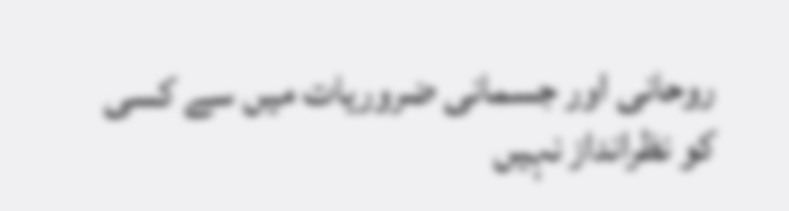روحانی اور جسمانی ضروریات میں سے کسی کو نظرانداز نہیں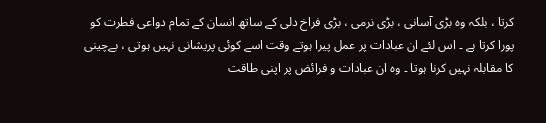کرتا ، بلکہ وہ بڑی آسانی ، بڑی نرمی ، بڑی فراخ دلی کے ساتھ انسان کے تمام دواعی فطرت کو پورا کرتا ہے ۔ اس لئے ان عبادات پر عمل پیرا ہوتے وقت اسے کوئی پریشانی نہیں ہوتی ، بےچینی کا مقابلہ نہیں کرنا ہوتا ۔ وہ ان عبادات و فرائض پر اپنی طاقت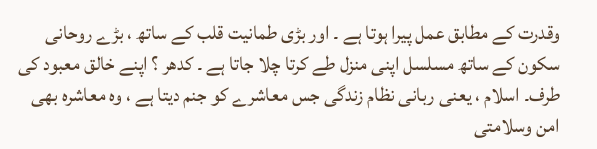وقدرت کے مطابق عمل پیرا ہوتا ہے ۔ اور بڑی طمانیت قلب کے ساتھ ، بڑے روحانی سکون کے ساتھ مسلسل اپنی منزل طے کرتا چلا جاتا ہے ۔ کدھر ؟ اپنے خالق معبود کی طرف۔ اسلام ، یعنی ربانی نظام زندگی جس معاشرے کو جنم دیتا ہے ، وہ معاشرہ بھی امن وسلامتی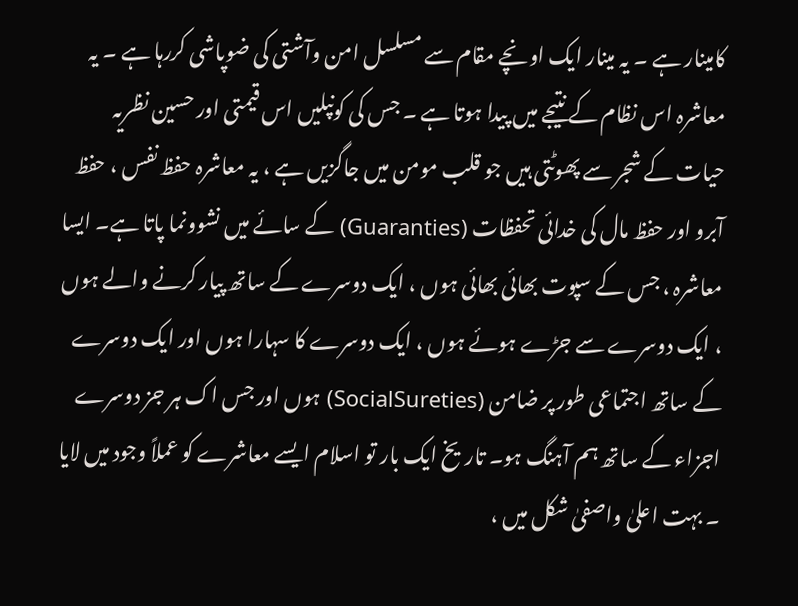کامینار ہے ۔ یہ مینار ایک اونچے مقام سے مسلسل امن وآشتی کی ضوپاشی کررہا ہے ۔ یہ معاشرہ اس نظام کے نتیجے میں پیدا ہوتا ہے ۔ جس کی کونپلیں اس قیمتی اور حسین نظریہ حیات کے شجر سے پھوٹتی ہیں جو قلب مومن میں جاگزیں ہے ، یہ معاشرہ حفظ نفس ، حفظ آبرو اور حفظ مال کی خدائی تحفظات (Guaranties) کے سائے میں نشوونما پاتا ہے۔ ایسا معاشرہ ، جس کے سپوت بھائی بھائی ہوں ، ایک دوسرے کے ساتھ پیار کرنے والے ہوں ، ایک دوسرے سے جڑے ہوئے ہوں ، ایک دوسرے کا سہارا ہوں اور ایک دوسرے کے ساتھ اجتماعی طور پر ضامن (SocialSureties) ہوں اور جس اک ہر جز دوسرے اجزاء کے ساتھ ہم آہنگ ہو۔ تاریخ ایک بار تو اسلام ایسے معاشرے کو عملاً وجود میں لایا ۔ بہت اعلیٰ واصفیٰ شکل میں ،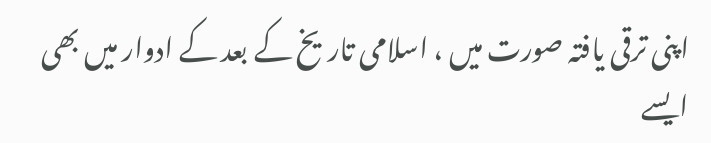اپنی ترقی یافتہ صورت میں ، اسلامی تاریخ کے بعد کے ادوار میں بھی ایسے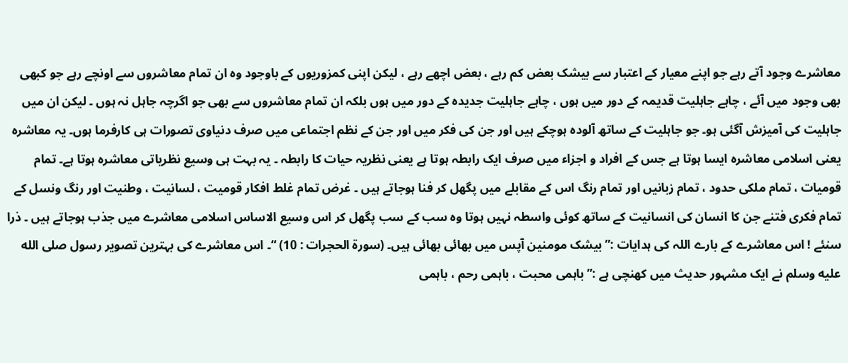معاشرے وجود آتے رہے جو اپنے معیار کے اعتبار سے بیشک بعض کم رہے ، بعض اچھے رہے ، لیکن اپنی کمزوریوں کے باوجود وہ ان تمام معاشروں سے اونچے رہے جو کبھی بھی وجود میں آئے ، چاہے جاہلیت قدیمہ کے دور میں ہوں ، چاہے جاہلیت جدیدہ کے دور میں ہوں بلکہ ان تمام معاشروں سے بھی جو اگرچہ جاہل نہ ہوں ۔ لیکن ان میں جاہلیت کی آمیزش آگئی ہو۔ جو جاہلیت کے ساتھ آلودہ ہوچکے ہیں اور جن کی فکر میں اور جن کے نظم اجتماعی میں صرف دنیاوی تصورات ہی کارفرما ہوں۔ یہ معاشرہ یعنی اسلامی معاشرہ ایسا ہوتا ہے جس کے افراد و اجزاء میں صرف ایک رابطہ ہوتا ہے یعنی نظریہ حیات کا رابطہ ۔ یہ بہت ہی وسیع نظریاتی معاشرہ ہوتا ہے۔ تمام قومیات ، تمام ملکی حدود ، تمام زبانیں اور تمام رنگ اس کے مقابلے میں پگھل کر فنا ہوجاتے ہیں ۔ غرض تمام غلط افکار قومیت ، لسانیت ، وطنیت اور رنگ ونسل کے تمام فکری فتنے جن کا انسان کی انسانیت کے ساتھ کوئی واسطہ نہیں ہوتا وہ سب کے سب پگھل کر اس وسیع الاساس اسلامی معاشرے میں جذب ہوجاتے ہیں ۔ ذرا سنئے ! اس معاشرے کے بارے اللہ کی ہدایات :” بیشک مومنین آپس میں بھائی بھائی ہیں۔ (سورۃ الحجرات : 10) “۔ اس معاشرے کی بہترین تصویر رسول صلى الله عليه وسلم نے ایک مشہور حدیث میں کھنچی ہے :” باہمی محبت ، باہمی رحم ، باہمی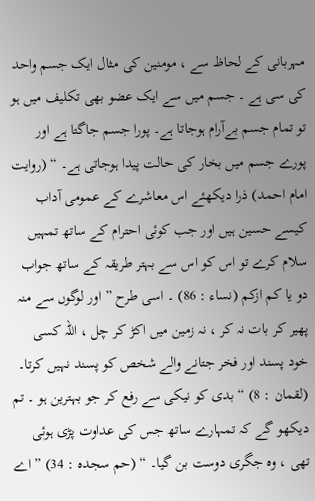مہربانی کے لحاظ سے ، مومنین کی مثال ایک جسم واحد کی سی ہے ۔ جسم میں سے ایک عضو بھی تکلیف میں ہو تو تمام جسم بےآرام ہوجاتا ہے۔ پورا جسم جاگتا ہے اور پورے جسم میں بخار کی حالت پیدا ہوجاتی ہے۔ “ (روایت امام احمد) ذرا دیکھئے اس معاشرے کے عمومی آداب کیسے حسین ہیں اور جب کوئی احترام کے ساتھ تمہیں سلام کرے تو اس کو اس سے بہتر طریقہ کے ساتھ جواب دو یا کم ازکم (نساء : 86) ۔ اسی طرح ” اور لوگوں سے منہ پھیر کر بات نہ کر ، نہ زمین میں اکڑ کر چل ، اللہ کسی خود پسند اور فخر جتانے والے شخص کو پسند نہیں کرتا۔ (لقمان : 8) “ بدی کو نیکی سے رفع کر جو بہترین ہو ۔ تم دیکھو گے کہ تمہارے ساتھ جس کی عداوت پڑی ہوئی تھی ، وہ جگری دوست بن گیا۔ “ (حم سجدہ : 34) ” اے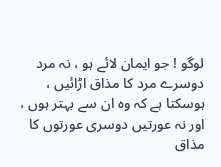لوگو ! جو ایمان لائے ہو ، نہ مرد دوسرے مرد کا مذاق اڑائیں ، ہوسکتا ہے کہ وہ ان سے بہتر ہوں ، اور نہ عورتیں دوسری عورتوں کا مذاق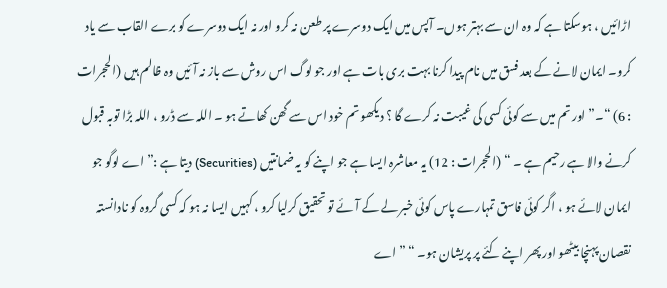اڑائیں ، ہوسکتا ہے کہ وہ ان سے بہتر ہوں۔ آپس میں ایک دوسرے پر طعن نہ کرو اور نہ ایک دوسرے کو برے القاب سے یاد کرو۔ ایمان لانے کے بعد فسق میں نام پیدا کرنا بہت بری بات ہے اور جو لوگ اس روش سے باز نہ آئیں وہ ظالم ہیں (الحجرات : 6) “۔” اور تم میں سے کوئی کسی کی غیبت نہ کرے گا ؟ دیکھو تم خود اس سے گھن کھاتے ہو ۔ اللہ سے ڈرو ، اللہ بڑا توبہ قبول کرنے والا ہے رحیم ہے ۔ “ (الحجرات : 12) یہ معاشرہ ایسا ہے جو اپنے کو یہ ضمانتیں (Securities) دیتا ہے :” اے لوگو جو ایمان لائے ہو ، اگر کوئی فاسق تمہارے پاس کوئی خبر لے کے آئے تو تحقیق کرلیا کرو ، کہیں ایسا نہ ہو کہ کسی گروہ کو نادانستہ نقصان پہنچا بیٹھو اور پھر اپنے کئے پر پریشان ہو۔ “ ” اے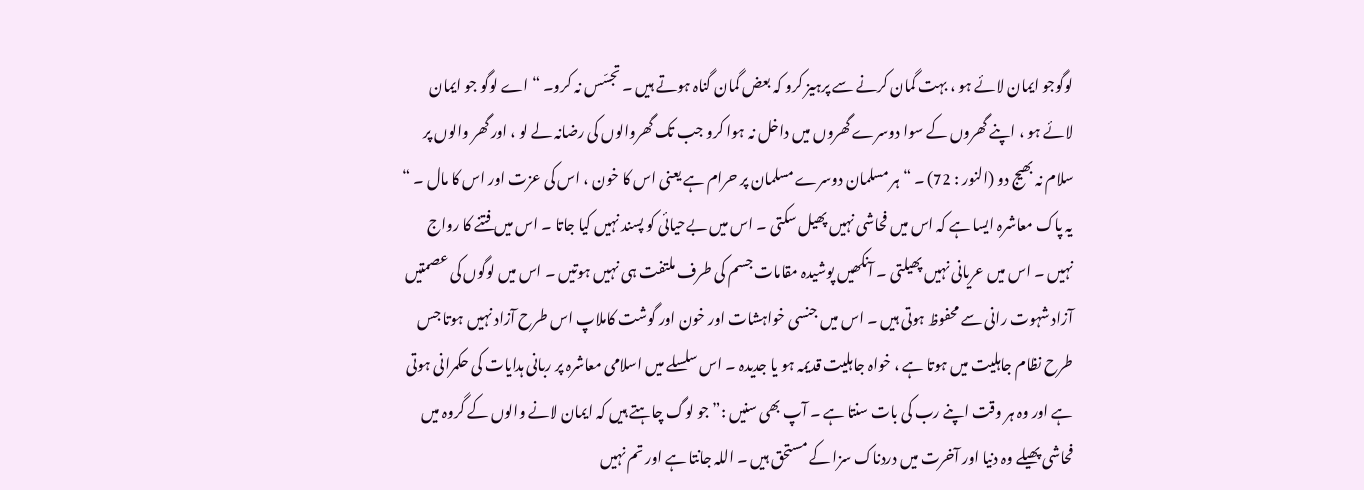لوگوجو ایمان لائے ہو ، بہت گمان کرنے سے پرہیز کرو کہ بعض گمان گناہ ہوتے ہیں ۔ تجسّس نہ کرو۔ “ اے لوگو جو ایمان لائے ہو ، اپنے گھروں کے سوا دوسرے گھروں میں داخل نہ ہوا کرو جب تک گھروالوں کی رضانہ لے لو ، اور گھر والوں پر سلام نہ بھیج دو (النور : 72) ۔ “ ہر مسلمان دوسرے مسلمان پر حرام ہے یعنی اس کا خون ، اس کی عزت اور اس کا مال ۔ “ یہ پاک معاشرہ ایسا ہے کہ اس میں فحاشی نہیں پھیل سکتی ۔ اس میں بےحیائی کو پسند نہیں کیا جاتا ۔ اس میں فتنے کا رواج نہیں ۔ اس میں عریانی نہیں پھیلتی ۔ آنکھیں پوشیدہ مقامات جسم کی طرف ملتفت ہی نہیں ہوتیں ۔ اس میں لوگوں کی عصمتیں آزاد شہوت رانی سے محفوظ ہوتی ہیں ۔ اس میں جنسی خواہشات اور خون اور گوشت کاملاپ اس طرح آزاد نہیں ہوتا جس طرح نظام جاہلیت میں ہوتا ہے ، خواہ جاہلیت قدیمہ ہو یا جدیدہ ۔ اس سلسلے میں اسلامی معاشرہ پر ربانی ہدایات کی حکمرانی ہوتی ہے اور وہ ہر وقت اپنے رب کی بات سنتا ہے ۔ آپ بھی سنیں :” جو لوگ چاہتے ہیں کہ ایمان لانے والوں کے گروہ میں فحاشی پھیلے وہ دنیا اور آخرت میں دردناک سزا کے مستحق ہیں ۔ اللہ جانتا ہے اور تم نہیں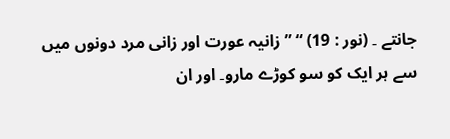جانتے ۔ (نور : 19) “ ” زانیہ عورت اور زانی مرد دونوں میں سے ہر ایک کو سو کوڑے مارو۔ اور ان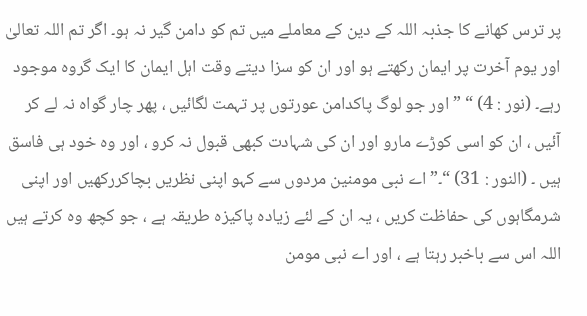پر ترس کھانے کا جذبہ اللہ کے دین کے معاملے میں تم کو دامن گیر نہ ہو۔ اگر تم اللہ تعالیٰ اور یوم آخرت پر ایمان رکھتے ہو اور ان کو سزا دیتے وقت اہل ایمان کا ایک گروہ موجود رہے۔ (نور : 4) “ ” اور جو لوگ پاکدامن عورتوں پر تہمت لگائیں ، پھر چار گواہ نہ لے کر آئیں ، ان کو اسی کوڑے مارو اور ان کی شہادت کبھی قبول نہ کرو ، اور وہ خود ہی فاسق ہیں ۔ (النور : 31) “۔” اے نبی مومنین مردوں سے کہو اپنی نظریں بچاکررکھیں اور اپنی شرمگاہوں کی حفاظت کریں ، یہ ان کے لئے زیادہ پاکیزہ طریقہ ہے ، جو کچھ وہ کرتے ہیں اللہ اس سے باخبر رہتا ہے ، اور اے نبی مومن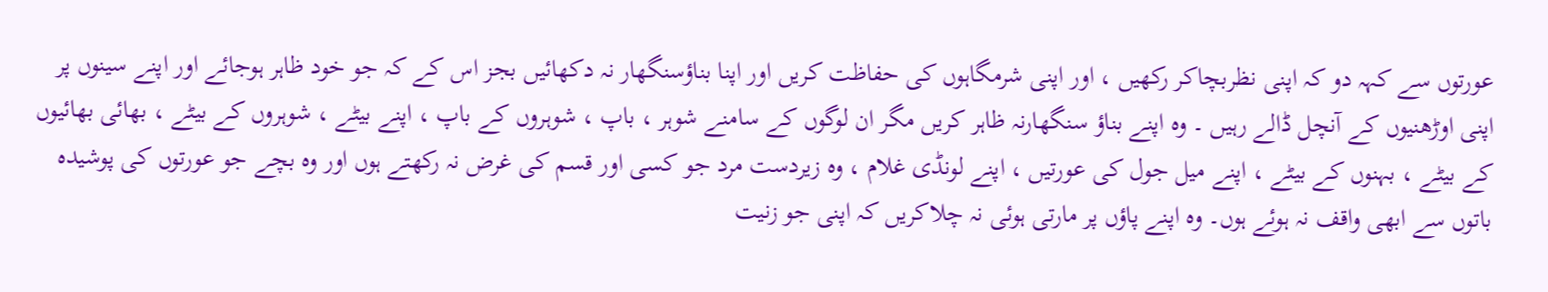عورتوں سے کہہ دو کہ اپنی نظربچاکر رکھیں ، اور اپنی شرمگاہوں کی حفاظت کریں اور اپنا بناؤسنگھار نہ دکھائیں بجز اس کے کہ جو خود ظاہر ہوجائے اور اپنے سینوں پر اپنی اوڑھنیوں کے آنچل ڈالے رہیں ۔ وہ اپنے بناؤ سنگھارنہ ظاہر کریں مگر ان لوگوں کے سامنے شوہر ، باپ ، شوہروں کے باپ ، اپنے بیٹے ، شوہروں کے بیٹے ، بھائی بھائیوں کے بیٹے ، بہنوں کے بیٹے ، اپنے میل جول کی عورتیں ، اپنے لونڈی غلام ، وہ زیردست مرد جو کسی اور قسم کی غرض نہ رکھتے ہوں اور وہ بچے جو عورتوں کی پوشیدہ باتوں سے ابھی واقف نہ ہوئے ہوں۔ وہ اپنے پاؤں پر مارتی ہوئی نہ چلاکریں کہ اپنی جو زنیت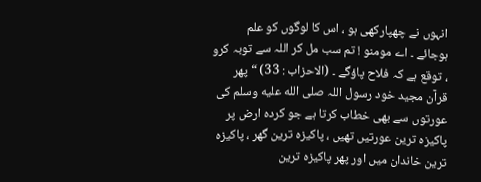انہوں نے چھپارکھی ہو ، اس کا لوگوں کو علم ہوجائے ۔ اے مومنو ! تم سب مل کر اللہ سے توبہ کرو ، توقع ہے کہ فلاح پاؤگے ۔ (الاحزاب : 33) “ پھر قرآن مجید خود رسول اللہ صلى الله عليه وسلم کی عورتوں سے بھی خطاب کرتا ہے جو کردہ ارض پر پاکیزہ ترین عورتیں تھیں ، پاکیزہ ترین گھر ، پاکیزہ ترین خاندان میں اور پھر پاکیزہ ترین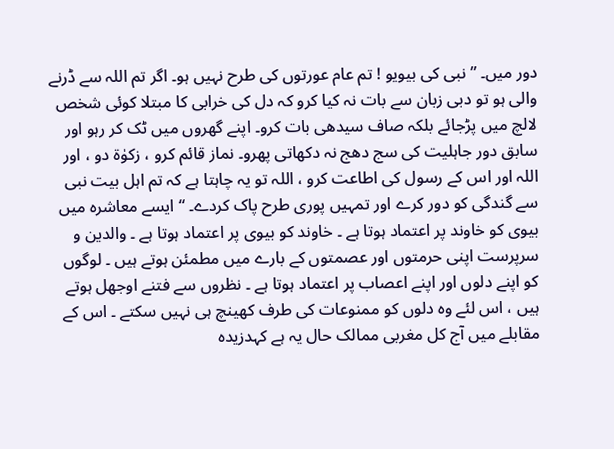دور میں۔ ” نبی کی بیویو ! تم عام عورتوں کی طرح نہیں ہو۔ اگر تم اللہ سے ڈرنے والی ہو تو دبی زبان سے بات نہ کیا کرو کہ دل کی خرابی کا مبتلا کوئی شخص لالچ میں پڑجائے بلکہ صاف سیدھی بات کرو۔ اپنے گھروں میں ٹک کر رہو اور سابق دور جاہلیت کی سج دھج نہ دکھاتی پھرو۔ نماز قائم کرو ، زکوٰۃ دو ، اور اللہ اور اس کے رسول کی اطاعت کرو ، اللہ تو یہ چاہتا ہے کہ تم اہل بیت نبی سے گندگی کو دور کرے اور تمہیں پوری طرح پاک کردے۔ “ ایسے معاشرہ میں بیوی کو خاوند پر اعتماد ہوتا ہے ۔ خاوند کو بیوی پر اعتماد ہوتا ہے ۔ والدین و سرپرست اپنی حرمتوں اور عصمتوں کے بارے میں مطمئن ہوتے ہیں ۔ لوگوں کو اپنے دلوں اور اپنے اعصاب پر اعتماد ہوتا ہے ۔ نظروں سے فتنے اوجھل ہوتے ہیں ، اس لئے وہ دلوں کو ممنوعات کی طرف کھینچ ہی نہیں سکتے ۔ اس کے مقابلے میں آج کل مغربی ممالک حال یہ ہے کہدزیدہ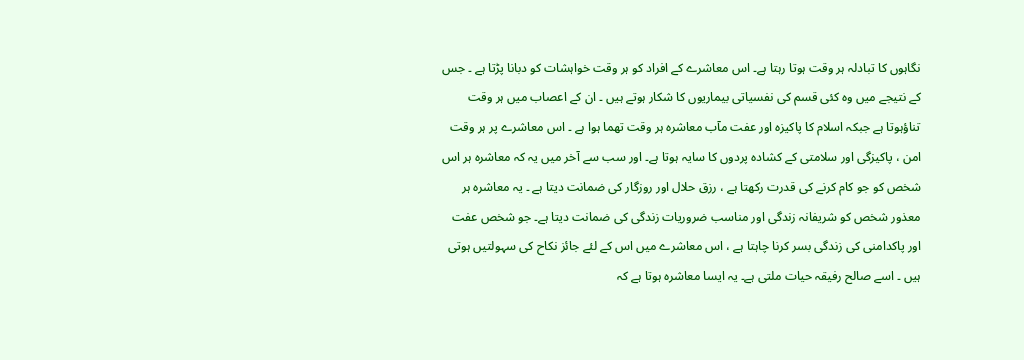نگاہوں کا تبادلہ ہر وقت ہوتا رہتا ہے۔ اس معاشرے کے افراد کو ہر وقت خواہشات کو دبانا پڑتا ہے ۔ جس کے نتیجے میں وہ کئی قسم کی نفسیاتی بیماریوں کا شکار ہوتے ہیں ۔ ان کے اعصاب میں ہر وقت تناؤہوتا ہے جبکہ اسلام کا پاکیزہ اور عفت مآب معاشرہ ہر وقت تھما ہوا ہے ۔ اس معاشرے پر ہر وقت امن ، پاکیزگی اور سلامتی کے کشادہ پردوں کا سایہ ہوتا ہے۔ اور سب سے آخر میں یہ کہ معاشرہ ہر اس شخص کو جو کام کرنے کی قدرت رکھتا ہے ، رزق حلال اور روزگار کی ضمانت دیتا ہے ۔ یہ معاشرہ ہر معذور شخص کو شریفانہ زندگی اور مناسب ضروریات زندگی کی ضمانت دیتا ہے۔ جو شخص عفت اور پاکدامنی کی زندگی بسر کرنا چاہتا ہے ، اس معاشرے میں اس کے لئے جائز نکاح کی سہولتیں ہوتی ہیں ۔ اسے صالح رفیقہ حیات ملتی ہے۔ یہ ایسا معاشرہ ہوتا ہے کہ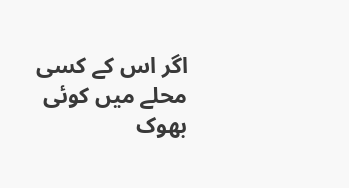اگر اس کے کسی محلے میں کوئی بھوک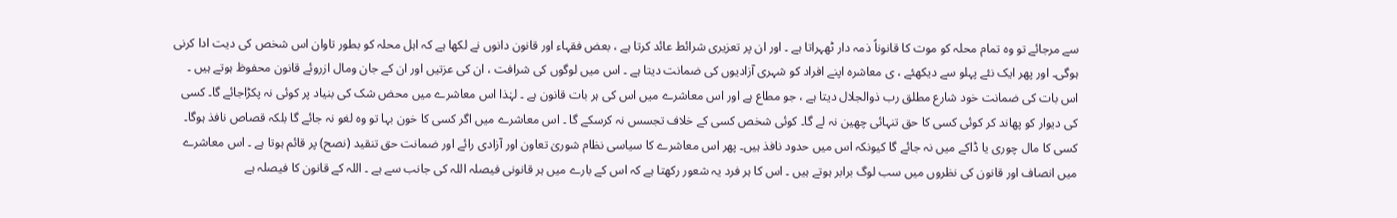سے مرجائے تو وہ تمام محلہ کو موت کا قانوناً ذمہ دار ٹھہراتا ہے ۔ اور ان پر تعزیری شرائط عائد کرتا ہے ، بعض فقہاء اور قانون دانوں نے لکھا ہے کہ اہل محلہ کو بطور تاوان اس شخص کی دیت ادا کرنی ہوگی۔ اور پھر ایک نئے پہلو سے دیکھئے ، ی معاشرہ اپنے افراد کو شہری آزادیوں کی ضمانت دیتا ہے ۔ اس میں لوگوں کی شرافت ، ان کی عزتیں اور ان کے جان ومال ازروئے قانون محفوظ ہوتے ہیں ۔ اس بات کی ضمانت خود شارع مطلق رب ذوالجلال دیتا ہے ، جو مطاع ہے اور اس معاشرے میں اس کی ہر بات قانون ہے ۔ لہٰذا اس معاشرے میں محض شک کی بنیاد پر کوئی نہ پکڑاجائے گا۔ کسی کی دیوار کو پھاند کر کوئی کسی کا حق تنہائی چھین نہ لے گا۔ کوئی شخص کسی کے خلاف تجسس نہ کرسکے گا ۔ اس معاشرے میں اگر کسی کا خون بہا تو وہ لغو نہ جائے گا بلکہ قصاص نافذ ہوگا۔ کسی کا مال چوری یا ڈاکے میں نہ جائے گا کیونکہ اس میں حدود نافذ ہیں۔ پھر اس معاشرے کا سیاسی نظام شوریٰ تعاون اور آزادی رائے اور ضمانت حق تنقید (نصح) پر قائم ہوتا ہے ۔ اس معاشرے میں انصاف اور قانون کی نظروں میں سب لوگ برابر ہوتے ہیں ۔ اس کا ہر فرد یہ شعور رکھتا ہے کہ اس کے بارے میں ہر قانونی فیصلہ اللہ کی جانب سے ہے ۔ اللہ کے قانون کا فیصلہ ہے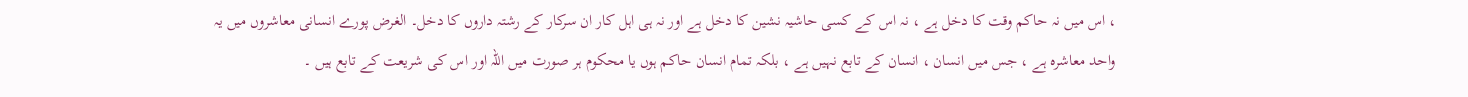، اس میں نہ حاکم وقت کا دخل ہے ، نہ اس کے کسی حاشیہ نشین کا دخل ہے اور نہ ہی اہل کار ان سرکار کے رشتہ داروں کا دخل۔ الغرض پورے انسانی معاشروں میں یہ واحد معاشرہ ہے ، جس میں انسان ، انسان کے تابع نہیں ہے ، بلکہ تمام انسان حاکم ہوں یا محکوم ہر صورت میں اللہ اور اس کی شریعت کے تابع ہیں ۔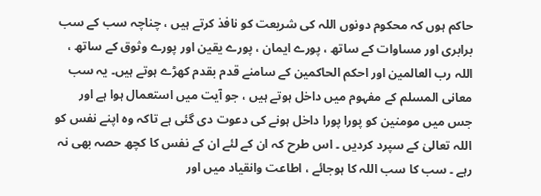حاکم ہوں کہ محکوم دونوں اللہ کی شریعت کو نافذ کرتے ہیں ، چناچہ سب کے سب برابری اور مساوات کے ساتھ ، پورے ایمان ، پورے یقین اور پورے وثوق کے ساتھ ، اللہ رب العالمین اور احکم الحاکمین کے سامنے قدم بقدم کھڑے ہوتے ہیں۔ یہ سب معانی المسلم کے مفہوم میں داخل ہوتے ہیں ، جو آیت میں استعمال ہوا ہے اور جس میں مومنین کو پورا پورا داخل ہونے کی دعوت دی گئی ہے تاکہ وہ اپنے نفس کو اللہ تعالیٰ کے سپرد کردیں ۔ اس طرح کہ ان کے لئے ان کے نفس کا کچھ حصہ بھی نہ رہے ۔ سب کا سب اللہ کا ہوجائے ، اطاعت وانقیاد میں اور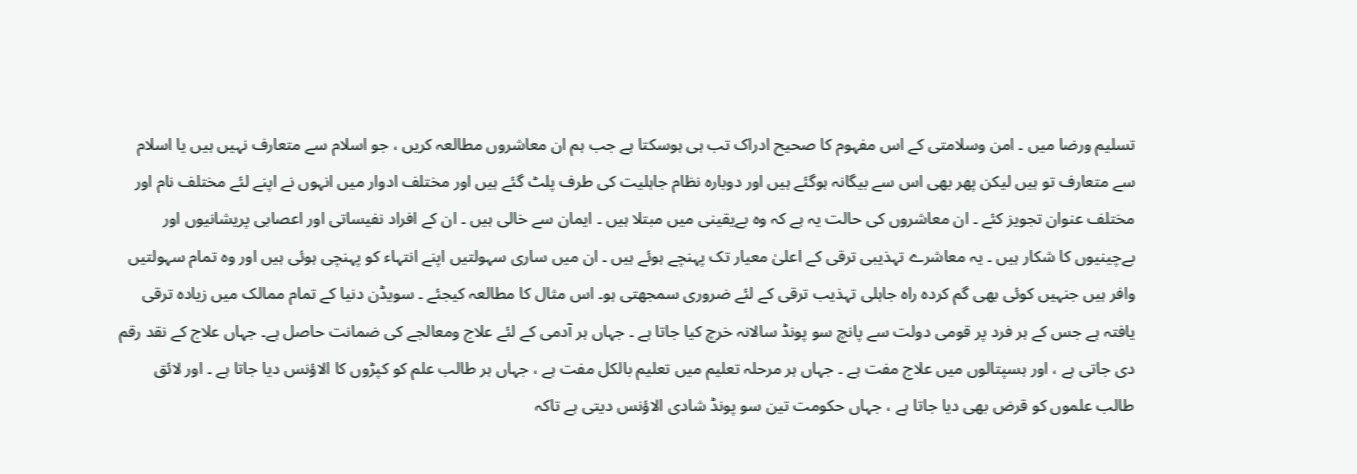تسلیم ورضا میں ۔ امن وسلامتی کے اس مفہوم کا صحیح ادراک تب ہی ہوسکتا ہے جب ہم ان معاشروں مطالعہ کریں ، جو اسلام سے متعارف نہیں ہیں یا اسلام سے متعارف تو ہیں لیکن پھر بھی اس سے بیگانہ ہوگئے ہیں اور دوبارہ نظام جاہلیت کی طرف پلٹ گئے ہیں اور مختلف ادوار میں انہوں نے اپنے لئے مختلف نام اور مختلف عنوان تجویز کئے ۔ ان معاشروں کی حالت یہ ہے کہ وہ بےیقینی میں مبتلا ہیں ۔ ایمان سے خالی ہیں ۔ ان کے افراد نفیساتی اور اعصابی پریشانیوں اور بےچینیوں کا شکار ہیں ۔ یہ معاشرے تہذیبی ترقی کے اعلیٰ معیار تک پہنچے ہوئے ہیں ۔ ان میں ساری سہولتیں اپنے انتہاء کو پہنچی ہوئی ہیں اور وہ تمام سہولتیں وافر ہیں جنہیں کوئی بھی گم کردہ راہ جاہلی تہذیب ترقی کے لئے ضروری سمجھتی ہو۔ اس مثال کا مطالعہ کیجئے ۔ سویڈن دنیا کے تمام ممالک میں زیادہ ترقی یافتہ ہے جس کے ہر فرد پر قومی دولت سے پانچ سو پونڈ سالانہ خرچ کیا جاتا ہے ۔ جہاں ہر آدمی کے لئے علاج ومعالجے کی ضمانت حاصل ہے۔ جہاں علاج کے نقد رقم دی جاتی ہے ، اور ہسپتالوں میں علاج مفت ہے ۔ جہاں ہر مرحلہ تعلیم میں تعلیم بالکل مفت ہے ، جہاں ہر طالب علم کو کپڑوں کا الاؤنس دیا جاتا ہے ۔ اور لائق طالب علموں کو قرض بھی دیا جاتا ہے ، جہاں حکومت تین سو پونڈ شادی الاؤنس دیتی ہے تاکہ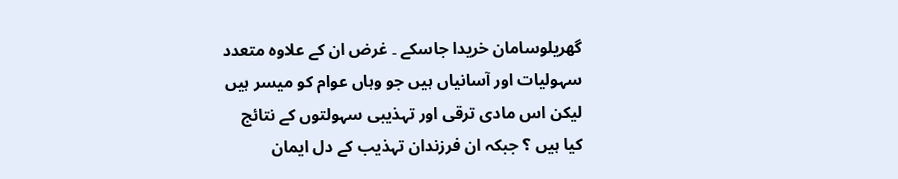گھریلوسامان خریدا جاسکے ۔ غرض ان کے علاوہ متعدد سہولیات اور آسانیاں ہیں جو وہاں عوام کو میسر ہیں لیکن اس مادی ترقی اور تہذیبی سہولتوں کے نتائج کیا ہیں ؟ جبکہ ان فرزندان تہذیب کے دل ایمان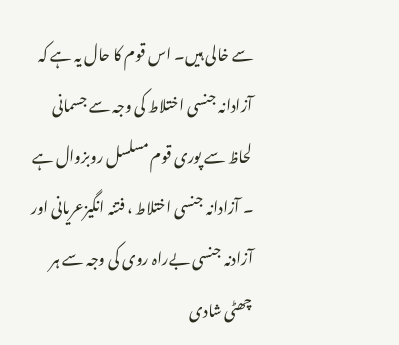سے خالی ہیں۔ اس قوم کا حال یہ ہے کہ آزادانہ جنسی اختلاط کی وجہ سے جسمانی لحاظ سے پوری قوم مسلسل روبزوال ہے ۔ آزادانہ جنسی اختلاط ، فتنہ انگیزعریانی اور آزادنہ جنسی بےراہ روی کی وجہ سے ہر چھٹی شادی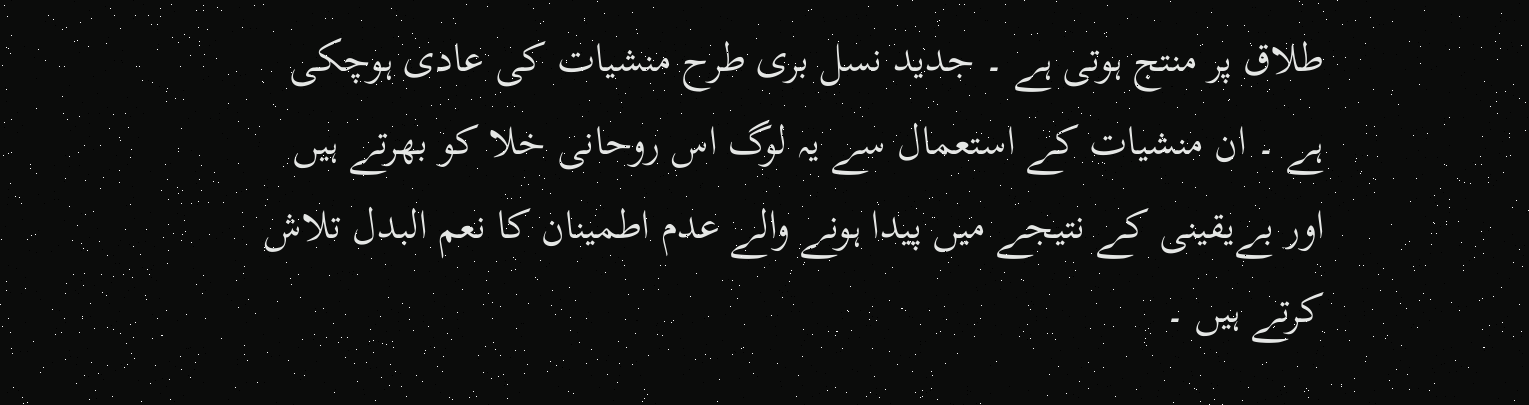طلاق پر منتج ہوتی ہے ۔ جدید نسل بری طرح منشیات کی عادی ہوچکی ہے ۔ ان منشیات کے استعمال سے یہ لوگ اس روحانی خلا کو بھرتے ہیں اور بےیقینی کے نتیجے میں پیدا ہونے والے عدم اطمینان کا نعم البدل تلاش کرتے ہیں ۔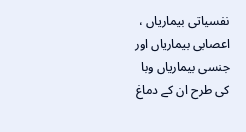نفسیاتی بیماریاں ، اعصابی بیماریاں اور جنسی بیماریاں وبا کی طرح ان کے دماغ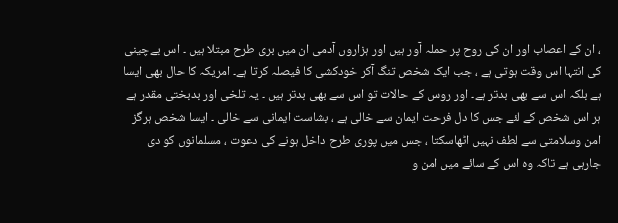، ان کے اعصاب اور ان کی روح پر حملہ آور ہیں اور ہزاروں آدمی ان میں بری طرح مبتلا ہیں ۔ اس بےچینی کی انتہا اس وقت ہوتی ہے ، جب ایک شخص تنگ آکر خودکشی کا فیصلہ کرتا ہے۔ امریکہ کا حال بھی ایسا ہے بلکہ اس سے بھی بدتر ہے۔ اور روس کے حالات تو اس سے بھی بدتر ہیں ۔ یہ تلخی اور بدبختی مقدر ہے ہر اس شخص کے لئے جس کا دل فرحت ایمان سے خالی ہے ، بشاست ایمانی سے خالی ۔ ایسا شخص ہرگز امن وسلامتی سے لطف نہیں اٹھاسکتا ، جس میں پوری طرح داخل ہونے کی دعوت ، مسلمانوں کو دی جارہی ہے تاکہ وہ اس کے سائے میں امن و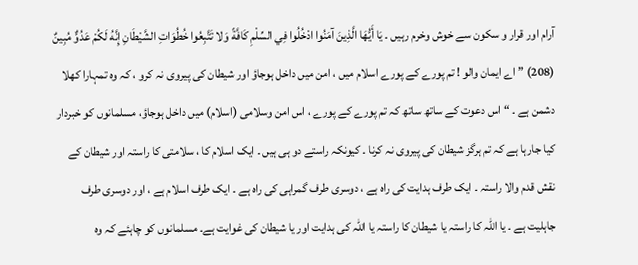آرام اور قرار و سکون سے خوش وخرم رہیں ۔ يَا أَيُّهَا الَّذِينَ آمَنُوا ادْخُلُوا فِي السِّلْمِ كَافَّةً وَلا تَتَّبِعُوا خُطُوَاتِ الشَّيْطَانِ إِنَّهُ لَكُمْ عَدُوٌّ مُبِينٌ (208) ” اے ایمان والو ! تم پورے کے پورے اسلام میں ، امن میں داخل ہوجاؤ اور شیطان کی پیروی نہ کرو ، کہ وہ تمہارا کھلا دشمن ہے ۔ “ اس دعوت کے ساتھ ساتھ کہ تم پورے کے پورے ، اس امن وسلامی (اسلام) میں داخل ہوجاؤ، مسلمانوں کو خبردار کیا جارہا ہے کہ تم ہرگز شیطان کی پیروی نہ کرنا ۔ کیونکہ راستے دو ہی ہیں ۔ ایک اسلام کا ، سلامتی کا راستہ اور شیطان کے نقش قدم والا راستہ ۔ ایک طرف ہدایت کی راہ ہے ، دوسری طرف گمراہی کی راہ ہے ۔ ایک طرف اسلام ہے ، اور دوسری طرف جاہلیت ہے ۔ یا اللہ کا راستہ یا شیطان کا راستہ یا اللہ کی ہدایت اور یا شیطان کی غوایت ہے۔ مسلمانوں کو چاہئے کہ وہ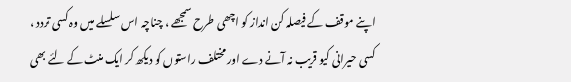اپنے موقف کے فیصلہ کن انداز کو اچھی طرح سمجھے ، چناچہ اس سلسلے میں وہ کسی تردد ، کسی حیرانی کیو قریب نہ آنے دے اور مختلف راستوں کو دیکھ کر ایک منٹ کے لئے بھی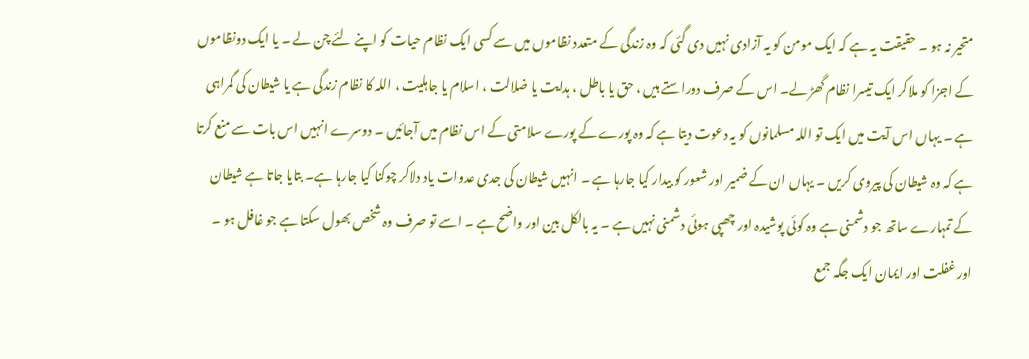متحیر نہ ہو ۔ حقیقت یہ ہے کہ ایک مومن کو یہ آزادی نہیں دی گئی کہ وہ زندگی کے متعدد نظاموں میں سے کسی ایک نظام حیات کو اپنے لئے چن لے ۔ یا ایک دونظاموں کے اجزا کو ملاکر ایک تیسرا نظام گھڑ لے۔ اس کے صرف دوراستے ہیں ، حق یا باطل ، ہدایت یا ضلالت ، اسلام یا جاہلیت ، اللہ کا نظام زندگی ہے یا شیطان کی گمراہی ہے ۔ یہاں اس آیت میں ایک تو اللہ مسلمانوں کو یہ دعوت دیتا ہے کہ وہ پورے کے پورے سلامتی کے اس نظام میں آجائیں ۔ دوسرے انہیں اس بات سے منع کرتا ہے کہ وہ شیطان کی پیروی کریں ۔ یہاں ان کے ضمیر اور شعور کو بیدار کیا جارہا ہے ۔ انہیں شیطان کی جدی عدوات یاد دلاکر چوکنا کیا جارہا ہے۔ بتایا جاتا ہے شیطان کے تمہارے ساتھ جو دشمنی ہے وہ کوئی پوشیدہ اور چھپی ہوئی دشمنی نہیں ہے ۔ یہ بالکل بین اور واضح ہے ۔ اسے تو صرف وہ شخص بھول سکتا ہے جو غافل ہو ۔ اور غفلت اور ایمان ایک جگہ جمع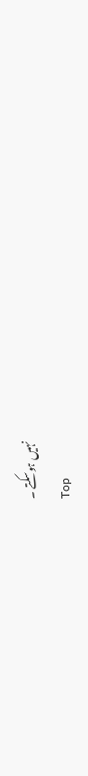نہیں ہوسکتے ۔
Top